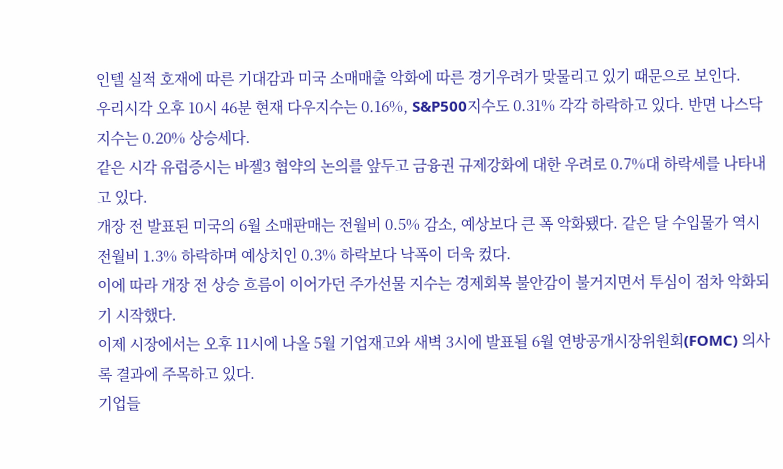인텔 실적 호재에 따른 기대감과 미국 소매매출 악화에 따른 경기우려가 맞물리고 있기 때문으로 보인다.
우리시각 오후 10시 46분 현재 다우지수는 0.16%, S&P500지수도 0.31% 각각 하락하고 있다. 반면 나스닥지수는 0.20% 상승세다.
같은 시각 유럽증시는 바젤3 협약의 논의를 앞두고 금융권 규제강화에 대한 우려로 0.7%대 하락세를 나타내고 있다.
개장 전 발표된 미국의 6월 소매판매는 전월비 0.5% 감소, 예상보다 큰 폭 악화됐다. 같은 달 수입물가 역시 전월비 1.3% 하락하며 예상치인 0.3% 하락보다 낙폭이 더욱 컸다.
이에 따라 개장 전 상승 흐름이 이어가던 주가선물 지수는 경제회복 불안감이 불거지면서 투심이 점차 악화되기 시작했다.
이제 시장에서는 오후 11시에 나올 5월 기업재고와 새벽 3시에 발표될 6월 연방공개시장위원회(FOMC) 의사록 결과에 주목하고 있다.
기업들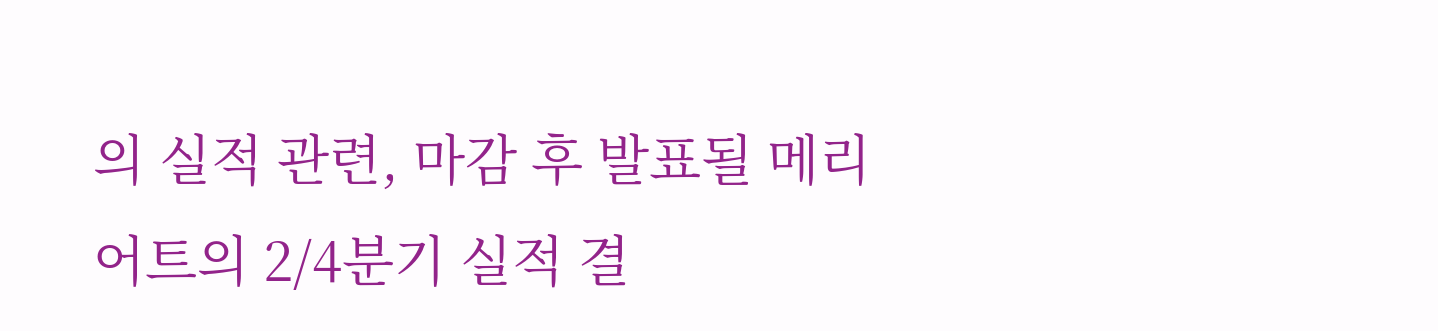의 실적 관련, 마감 후 발표될 메리어트의 2/4분기 실적 결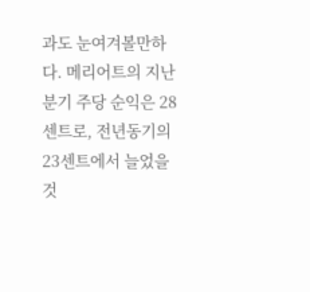과도 눈여겨볼만하다. 메리어트의 지난 분기 주당 순익은 28센트로, 전년동기의 23센트에서 늘었을 것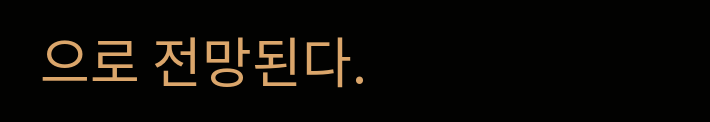으로 전망된다.